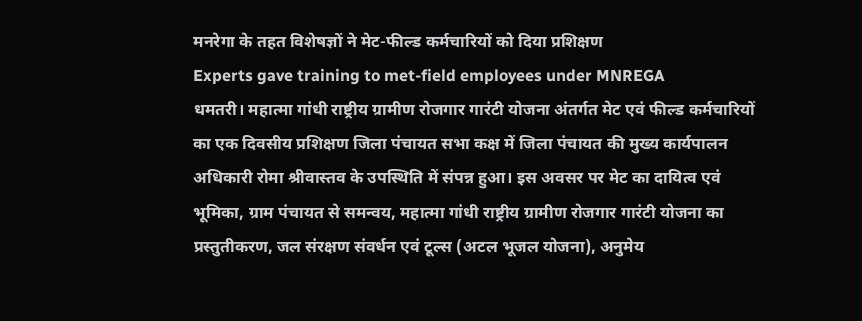मनरेगा के तहत विशेषज्ञों ने मेट-फील्ड कर्मचारियों को दिया प्रशिक्षण
Experts gave training to met-field employees under MNREGA
धमतरी। महात्मा गांधी राष्ट्रीय ग्रामीण रोजगार गारंटी योजना अंतर्गत मेट एवं फील्ड कर्मचारियों का एक दिवसीय प्रशिक्षण जिला पंचायत सभा कक्ष में जिला पंचायत की मुख्य कार्यपालन अधिकारी रोमा श्रीवास्तव के उपस्थिति में संपन्न हुआ। इस अवसर पर मेट का दायित्व एवं भूमिका, ग्राम पंचायत से समन्वय, महात्मा गांधी राष्ट्रीय ग्रामीण रोजगार गारंटी योजना का प्रस्तुतीकरण, जल संरक्षण संवर्धन एवं टूल्स (अटल भूजल योजना), अनुमेय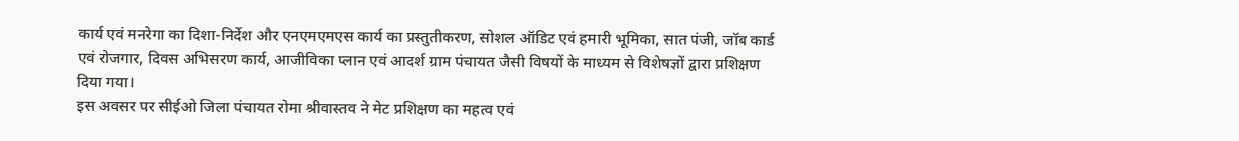कार्य एवं मनरेगा का दिशा-निर्देश और एनएमएमएस कार्य का प्रस्तुतीकरण, सोशल ऑडिट एवं हमारी भूमिका, सात पंजी, जॉब कार्ड एवं रोजगार, दिवस अभिसरण कार्य, आजीविका प्लान एवं आदर्श ग्राम पंचायत जैसी विषयों के माध्यम से विशेषज्ञों द्वारा प्रशिक्षण दिया गया।
इस अवसर पर सीईओ जिला पंचायत रोमा श्रीवास्तव ने मेट प्रशिक्षण का महत्व एवं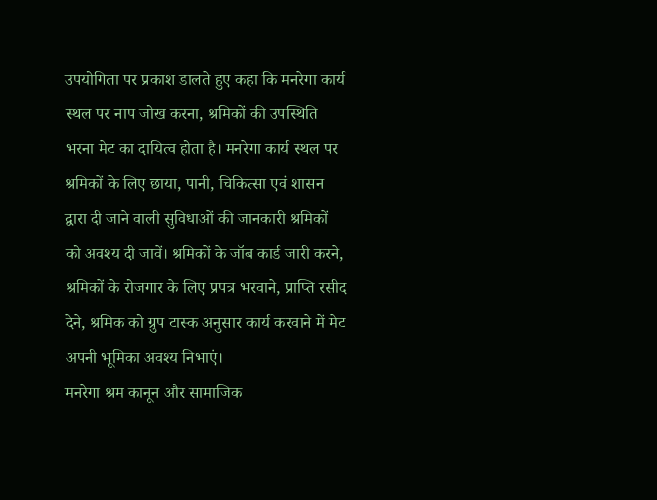उपयोगिता पर प्रकाश डालते हुए कहा कि मनरेगा कार्य स्थल पर नाप जोख करना, श्रमिकों की उपस्थिति भरना मेट का दायित्व होता है। मनरेगा कार्य स्थल पर श्रमिकों के लिए छाया, पानी, चिकित्सा एवं शासन द्वारा दी जाने वाली सुविधाओं की जानकारी श्रमिकों को अवश्य दी जावें। श्रमिकों के जॉब कार्ड जारी करने, श्रमिकों के रोजगार के लिए प्रपत्र भरवाने, प्राप्ति रसीद देने, श्रमिक को ग्रुप टास्क अनुसार कार्य करवाने में मेट अपनी भूमिका अवश्य निभाएं।
मनरेगा श्रम कानून और सामाजिक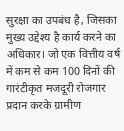सुरक्षा का उपबंध है, जिसका मुख्य उद्देश्य है कार्य करने का अधिकार। जो एक वित्तीय वर्ष में कम से कम 100 दिनों की गारंटीकृत मजदूरी रोजगार प्रदान करके ग्रामीण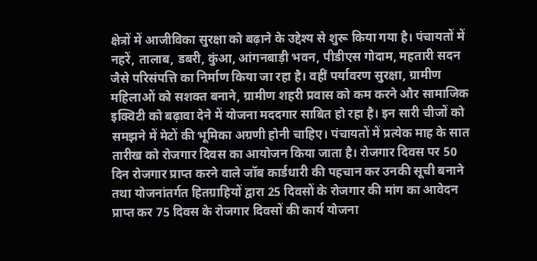क्षेत्रों में आजीविका सुरक्षा को बढ़ाने के उद्देश्य से शुरू किया गया है। पंचायतों में नहरें, तालाब, डबरी, कुंआ, आंगनबाड़ी भवन, पीडीएस गोदाम, महतारी सदन जैसे परिसंपत्ति का निर्माण किया जा रहा है। वहीं पर्यावरण सुरक्षा, ग्रामीण महिलाओं को सशक्त बनाने, ग्रामीण शहरी प्रवास को कम करने और सामाजिक इक्विटी को बढ़ावा देने में योजना मददगार साबित हो रहा है। इन सारी चीजों को समझने में मेटों की भूमिका अग्रणी होनी चाहिए। पंचायतों में प्रत्येक माह के सात तारीख को रोजगार दिवस का आयोजन किया जाता है। रोजगार दिवस पर 50 दिन रोजगार प्राप्त करने वाले जॉब कार्डधारी की पहचान कर उनकी सूची बनाने तथा योजनांतर्गत हितग्राहियों द्वारा 25 दिवसों के रोजगार की मांग का आवेदन प्राप्त कर 75 दिवस के रोजगार दिवसों की कार्य योजना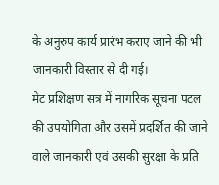के अनुरुप कार्य प्रारंभ कराए जाने की भी जानकारी विस्तार से दी गई।
मेट प्रशिक्षण सत्र में नागरिक सूचना पटल की उपयोगिता और उसमें प्रदर्शित की जाने वाले जानकारी एवं उसकी सुरक्षा के प्रति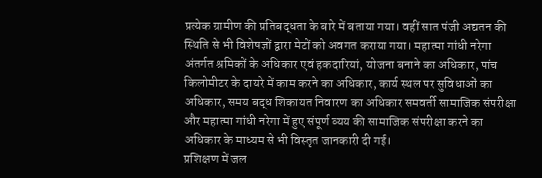प्रत्येक ग्रामीण की प्रतिबद्धता के बारे में बताया गया। वहीं सात पंजी अद्यतन की स्थिति से भी विशेषज्ञों द्वारा मेटों को अवगत कराया गया। महात्मा गांधी नरेगा अंतर्गत श्रमिकों के अधिकार एवं हकदारियां, योजना बनाने का अधिकार, पांच किलोमीटर के दायरे में काम करने का अधिकार, कार्य स्थल पर सुविधाओं का अधिकार, समय बद्ध शिकायत निवारण का अधिकार समवर्ती सामाजिक संपरीक्षा और महात्मा गांधी नरेगा में हुए संपूर्ण व्यय की सामाजिक संपरीक्षा करने का अधिकार के माध्यम से भी विस्तृत जानकारी दी गई।
प्रशिक्षण में जल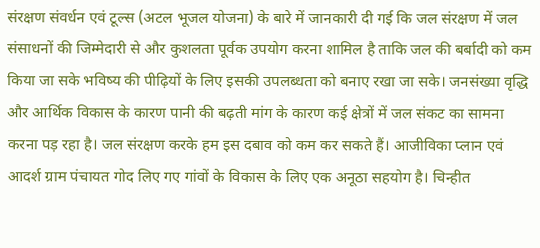संरक्षण संवर्धन एवं टूल्स (अटल भूजल योजना) के बारे में जानकारी दी गई कि जल संरक्षण में जल संसाधनों की जिम्मेदारी से और कुशलता पूर्वक उपयोग करना शामिल है ताकि जल की बर्बादी को कम किया जा सके भविष्य की पीढ़ियों के लिए इसकी उपलब्धता को बनाए रखा जा सके। जनसंख्या वृद्धि और आर्थिक विकास के कारण पानी की बढ़ती मांग के कारण कई क्षेत्रों में जल संकट का सामना करना पड़ रहा है। जल संरक्षण करके हम इस दबाव को कम कर सकते हैं। आजीविका प्लान एवं आदर्श ग्राम पंचायत गोद लिए गए गांवों के विकास के लिए एक अनूठा सहयोग है। चिन्हीत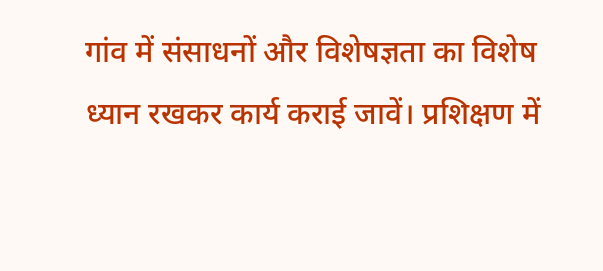गांव में संसाधनों और विशेषज्ञता का विशेष ध्यान रखकर कार्य कराई जावें। प्रशिक्षण में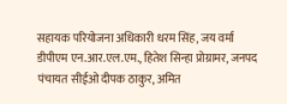सहायक परियोजना अधिकारी धरम सिंह, जय वर्मा डीपीएम एन.आर.एल.एम., हितेश सिन्हा प्रोग्रामर, जनपद पंचायत सीईओ दीपक ठाकुर, अमित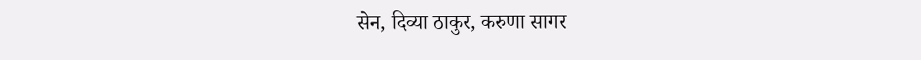सेन, दिव्या ठाकुर, करुणा सागर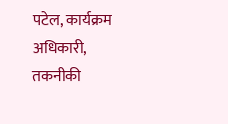पटेल, कार्यक्रम अधिकारी, तकनीकी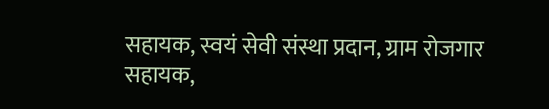सहायक, स्वयं सेवी संस्था प्रदान, ग्राम रोजगार सहायक,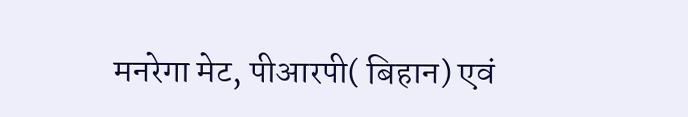मनरेगा मेट, पीआरपी( बिहान) एवं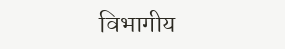विभागीय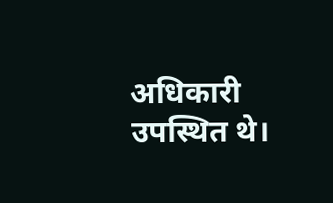अधिकारी उपस्थित थे।